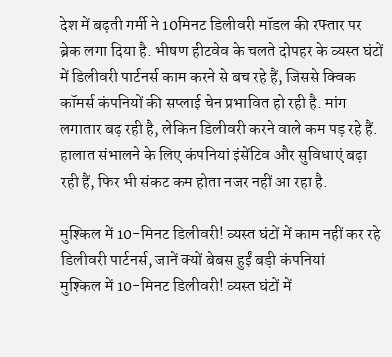देश में बढ़ती गर्मी ने 10मिनट डिलीवरी मॉडल की रफ्तार पर ब्रेक लगा दिया है. भीषण हीटवेव के चलते दोपहर के व्यस्त घंटों में डिलीवरी पार्टनर्स काम करने से बच रहे हैं, जिससे क्विक कॉमर्स कंपनियों की सप्लाई चेन प्रभावित हो रही है. मांग लगातार बढ़ रही है, लेकिन डिलीवरी करने वाले कम पड़ रहे हैं. हालात संभालने के लिए कंपनियां इंसेंटिव और सुविधाएं बढ़ा रही हैं, फिर भी संकट कम होता नजर नहीं आ रहा है.

मुश्किल में 10-मिनट डिलीवरी! व्यस्त घंटों में काम नहीं कर रहे डिलीवरी पार्टनर्स, जानें क्यों बेबस हुईं बड़ी कंपनियां
मुश्किल में 10-मिनट डिलीवरी! व्यस्त घंटों में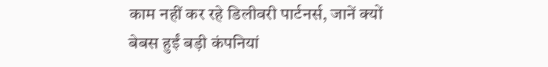काम नहीं कर रहे डिलीवरी पार्टनर्स, जानें क्यों बेबस हुईं बड़ी कंपनियां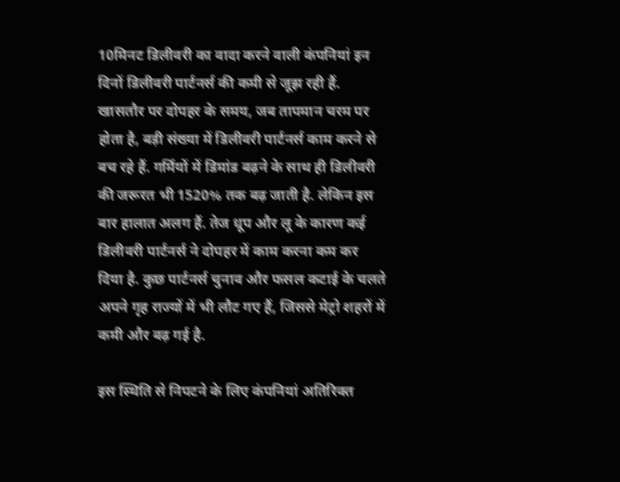10मिनट डिलीवरी का वादा करने वाली कंपनियां इन दिनों डिलीवरी पार्टनर्स की कमी से जूझ रही हैं. खासतौर पर दोपहर के समय, जब तापमान चरम पर होता है, बड़ी संख्या में डिलीवरी पार्टनर्स काम करने से बच रहे हैं. गर्मियों में डिमांड बढ़ने के साथ ही डिलीवरी की जरूरत भी 1520% तक बढ़ जाती है. लेकिन इस बार हालात अलग हैं. तेज धूप और लू के कारण कई डिलीवरी पार्टनर्स ने दोपहर में काम करना कम कर दिया है. कुछ पार्टनर्स चुनाव और फसल कटाई के चलते अपने गृह राज्यों में भी लौट गए हैं, जिससे मेट्रो शहरों में कमी और बढ़ गई है.

इस स्थिति से निपटने के लिए कंपनियां अतिरिक्त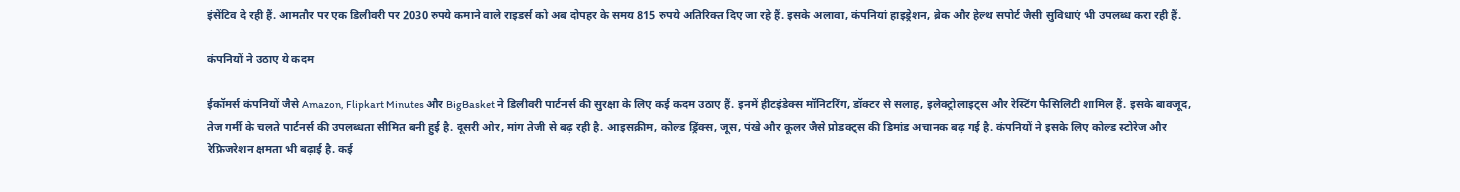इंसेंटिव दे रही हैं. आमतौर पर एक डिलीवरी पर 2030 रुपये कमाने वाले राइडर्स को अब दोपहर के समय 815 रुपये अतिरिक्त दिए जा रहे हैं. इसके अलावा, कंपनियां हाइड्रेशन, ब्रेक और हेल्थ सपोर्ट जैसी सुविधाएं भी उपलब्ध करा रही हैं.

कंपनियों ने उठाए ये कदम

ईकॉमर्स कंपनियों जैसे Amazon, Flipkart Minutes और BigBasket ने डिलीवरी पार्टनर्स की सुरक्षा के लिए कई कदम उठाए हैं. इनमें हीटइंडेक्स मॉनिटरिंग, डॉक्टर से सलाह, इलेक्ट्रोलाइट्स और रेस्टिंग फैसिलिटी शामिल हैं. इसके बावजूद, तेज गर्मी के चलते पार्टनर्स की उपलब्धता सीमित बनी हुई है. दूसरी ओर, मांग तेजी से बढ़ रही है. आइसक्रीम, कोल्ड ड्रिंक्स, जूस, पंखे और कूलर जैसे प्रोडक्ट्स की डिमांड अचानक बढ़ गई है. कंपनियों ने इसके लिए कोल्ड स्टोरेज और रेफ्रिजरेशन क्षमता भी बढ़ाई है. कई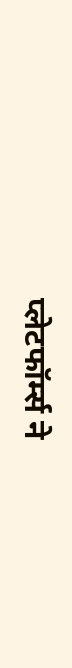प्लेटफॉर्म्स ने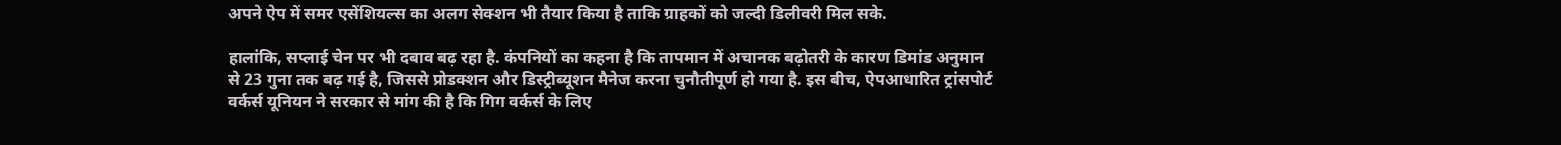अपने ऐप में समर एसेंशियल्स का अलग सेक्शन भी तैयार किया है ताकि ग्राहकों को जल्दी डिलीवरी मिल सके.

हालांकि, सप्लाई चेन पर भी दबाव बढ़ रहा है. कंपनियों का कहना है कि तापमान में अचानक बढ़ोतरी के कारण डिमांड अनुमान से 23 गुना तक बढ़ गई है, जिससे प्रोडक्शन और डिस्ट्रीब्यूशन मैनेज करना चुनौतीपूर्ण हो गया है. इस बीच, ऐपआधारित ट्रांसपोर्ट वर्कर्स यूनियन ने सरकार से मांग की है कि गिग वर्कर्स के लिए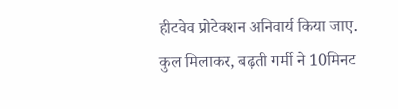हीटवेव प्रोटेक्शन अनिवार्य किया जाए. कुल मिलाकर, बढ़ती गर्मी ने 10मिनट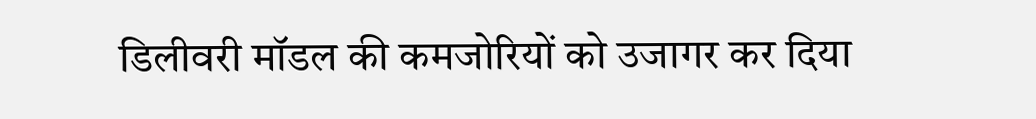डिलीवरी मॉडल की कमजोरियों को उजागर कर दिया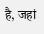है, जहां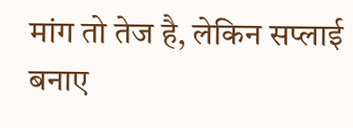मांग तो तेज है, लेकिन सप्लाई बनाए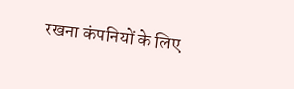रखना कंपनियों के लिए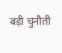बड़ी चुनौती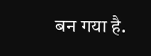बन गया है.